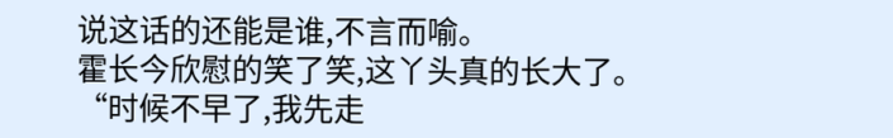说这话的还能是谁,不言而喻。
霍长今欣慰的笑了笑,这丫头真的长大了。
“时候不早了,我先走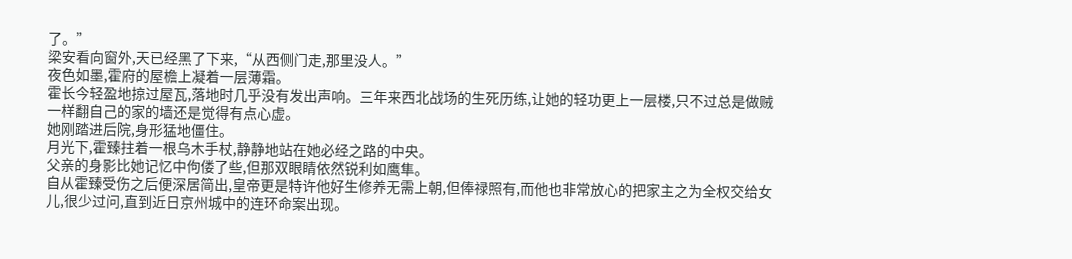了。”
梁安看向窗外,天已经黑了下来,“从西侧门走,那里没人。”
夜色如墨,霍府的屋檐上凝着一层薄霜。
霍长今轻盈地掠过屋瓦,落地时几乎没有发出声响。三年来西北战场的生死历练,让她的轻功更上一层楼,只不过总是做贼一样翻自己的家的墙还是觉得有点心虚。
她刚踏进后院,身形猛地僵住。
月光下,霍臻拄着一根乌木手杖,静静地站在她必经之路的中央。
父亲的身影比她记忆中佝偻了些,但那双眼睛依然锐利如鹰隼。
自从霍臻受伤之后便深居简出,皇帝更是特许他好生修养无需上朝,但俸禄照有,而他也非常放心的把家主之为全权交给女儿,很少过问,直到近日京州城中的连环命案出现。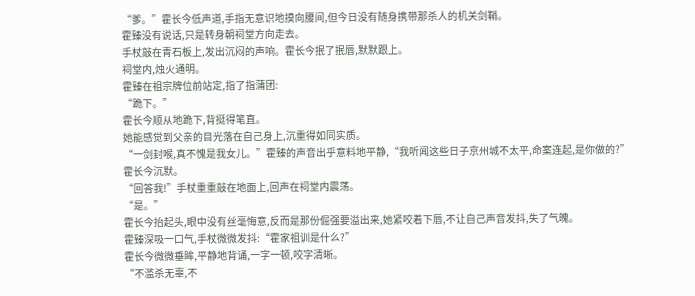“爹。”霍长今低声道,手指无意识地摸向腰间,但今日没有随身携带那杀人的机关剑鞘。
霍臻没有说话,只是转身朝祠堂方向走去。
手杖敲在青石板上,发出沉闷的声响。霍长今抿了抿唇,默默跟上。
祠堂内,烛火通明。
霍臻在祖宗牌位前站定,指了指蒲团:
“跪下。”
霍长今顺从地跪下,背挺得笔直。
她能感觉到父亲的目光落在自己身上,沉重得如同实质。
“一剑封喉,真不愧是我女儿。”霍臻的声音出乎意料地平静,“我听闻这些日子京州城不太平,命案连起,是你做的?”
霍长今沉默。
“回答我!”手杖重重敲在地面上,回声在祠堂内震荡。
“是。”
霍长今抬起头,眼中没有丝毫悔意,反而是那份倔强要溢出来,她紧咬着下唇,不让自己声音发抖,失了气魄。
霍臻深吸一口气,手杖微微发抖:“霍家祖训是什么?”
霍长今微微垂眸,平静地背诵,一字一顿,咬字清晰。
“不滥杀无辜,不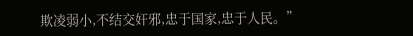欺凌弱小,不结交奸邪,忠于国家,忠于人民。”